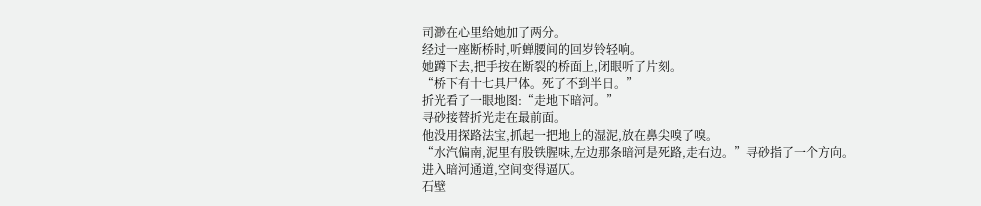司渺在心里给她加了两分。
经过一座断桥时,听蝉腰间的回岁铃轻响。
她蹲下去,把手按在断裂的桥面上,闭眼听了片刻。
“桥下有十七具尸体。死了不到半日。”
折光看了一眼地图:“走地下暗河。”
寻砂接替折光走在最前面。
他没用探路法宝,抓起一把地上的湿泥,放在鼻尖嗅了嗅。
“水汽偏南,泥里有股铁腥味,左边那条暗河是死路,走右边。”寻砂指了一个方向。
进入暗河通道,空间变得逼仄。
石壁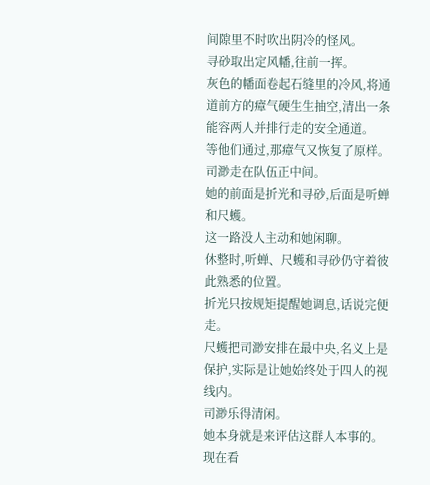间隙里不时吹出阴冷的怪风。
寻砂取出定风幡,往前一挥。
灰色的幡面卷起石缝里的冷风,将通道前方的瘴气硬生生抽空,清出一条能容两人并排行走的安全通道。
等他们通过,那瘴气又恢复了原样。
司渺走在队伍正中间。
她的前面是折光和寻砂,后面是听蝉和尺蠖。
这一路没人主动和她闲聊。
休整时,听蝉、尺蠖和寻砂仍守着彼此熟悉的位置。
折光只按规矩提醒她调息,话说完便走。
尺蠖把司渺安排在最中央,名义上是保护,实际是让她始终处于四人的视线内。
司渺乐得清闲。
她本身就是来评估这群人本事的。
现在看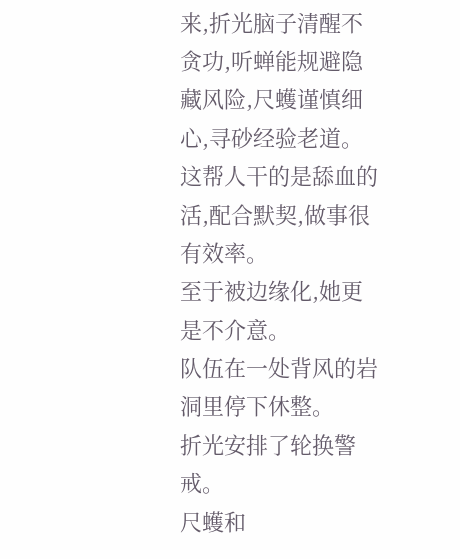来,折光脑子清醒不贪功,听蝉能规避隐藏风险,尺蠖谨慎细心,寻砂经验老道。
这帮人干的是舔血的活,配合默契,做事很有效率。
至于被边缘化,她更是不介意。
队伍在一处背风的岩洞里停下休整。
折光安排了轮换警戒。
尺蠖和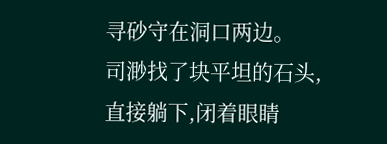寻砂守在洞口两边。
司渺找了块平坦的石头,直接躺下,闭着眼睛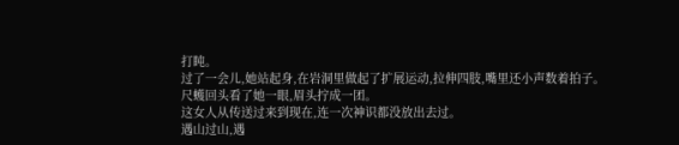打盹。
过了一会儿,她站起身,在岩洞里做起了扩展运动,拉伸四肢,嘴里还小声数着拍子。
尺蠖回头看了她一眼,眉头拧成一团。
这女人从传送过来到现在,连一次神识都没放出去过。
遇山过山,遇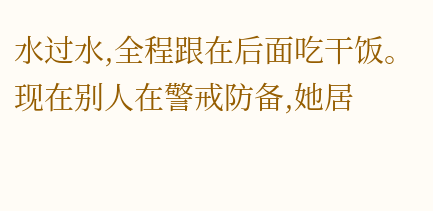水过水,全程跟在后面吃干饭。
现在别人在警戒防备,她居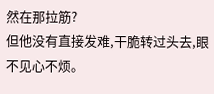然在那拉筋?
但他没有直接发难,干脆转过头去,眼不见心不烦。